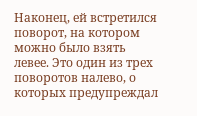Наконец, ей встретился поворот, на котором можно было взять левее. Это один из трех поворотов налево, о которых предупреждал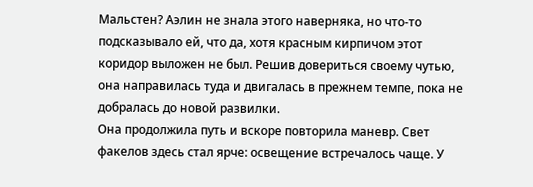Мальстен? Аэлин не знала этого наверняка, но что-то подсказывало ей, что да, хотя красным кирпичом этот коридор выложен не был. Решив довериться своему чутью, она направилась туда и двигалась в прежнем темпе, пока не добралась до новой развилки.
Она продолжила путь и вскоре повторила маневр. Свет факелов здесь стал ярче: освещение встречалось чаще. У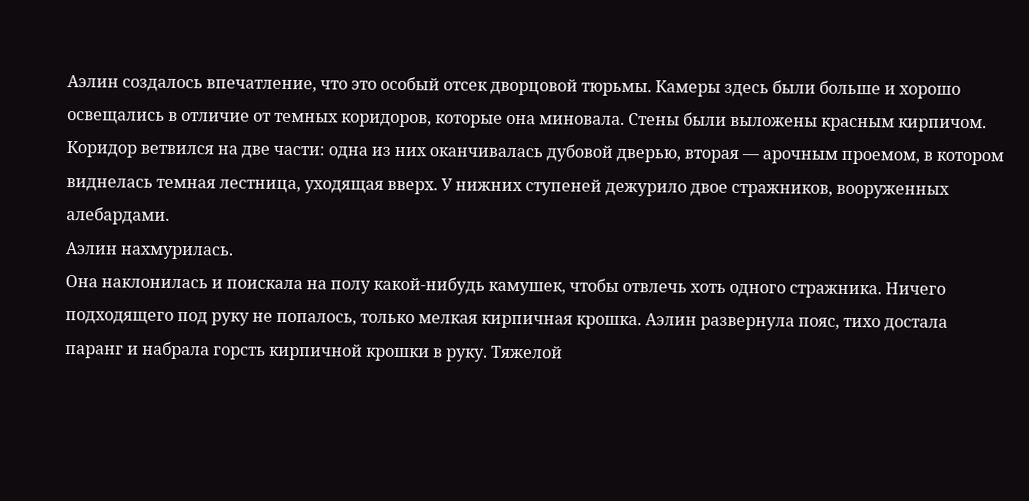Аэлин создалось впечатление, что это особый отсек дворцовой тюрьмы. Камеры здесь были больше и хорошо освещались в отличие от темных коридоров, которые она миновала. Стены были выложены красным кирпичом. Коридор ветвился на две части: одна из них оканчивалась дубовой дверью, вторая — арочным проемом, в котором виднелась темная лестница, уходящая вверх. У нижних ступеней дежурило двое стражников, вооруженных алебардами.
Аэлин нахмурилась.
Она наклонилась и поискала на полу какой-нибудь камушек, чтобы отвлечь хоть одного стражника. Ничего подходящего под руку не попалось, только мелкая кирпичная крошка. Аэлин развернула пояс, тихо достала паранг и набрала горсть кирпичной крошки в руку. Тяжелой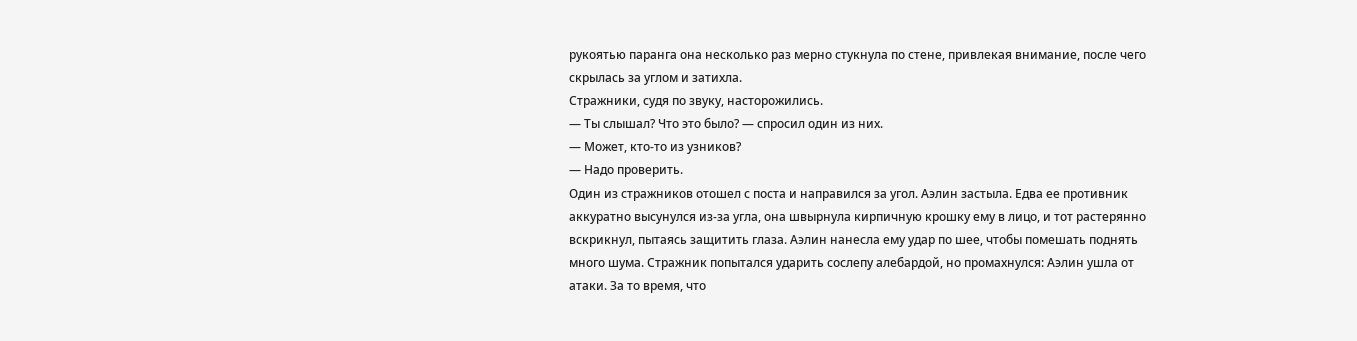рукоятью паранга она несколько раз мерно стукнула по стене, привлекая внимание, после чего скрылась за углом и затихла.
Стражники, судя по звуку, насторожились.
— Ты слышал? Что это было? — спросил один из них.
— Может, кто-то из узников?
— Надо проверить.
Один из стражников отошел с поста и направился за угол. Аэлин застыла. Едва ее противник аккуратно высунулся из-за угла, она швырнула кирпичную крошку ему в лицо, и тот растерянно вскрикнул, пытаясь защитить глаза. Аэлин нанесла ему удар по шее, чтобы помешать поднять много шума. Стражник попытался ударить сослепу алебардой, но промахнулся: Аэлин ушла от атаки. За то время, что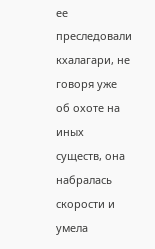ее преследовали кхалагари, не говоря уже об охоте на иных существ, она набралась скорости и умела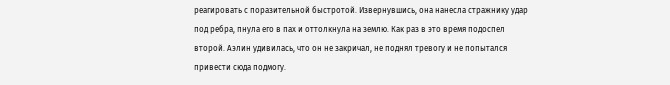реагировать с поразительной быстротой. Извернувшись, она нанесла стражнику удар под ребра, пнула его в пах и оттолкнула на землю. Как раз в это время подоспел второй. Аэлин удивилась, что он не закричал, не поднял тревогу и не попытался привести сюда подмогу.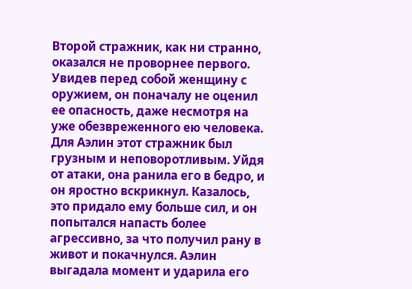Второй стражник, как ни странно, оказался не проворнее первого. Увидев перед собой женщину с оружием, он поначалу не оценил ее опасность, даже несмотря на уже обезвреженного ею человека. Для Аэлин этот стражник был грузным и неповоротливым. Уйдя от атаки, она ранила его в бедро, и он яростно вскрикнул. Казалось, это придало ему больше сил, и он попытался напасть более агрессивно, за что получил рану в живот и покачнулся. Аэлин выгадала момент и ударила его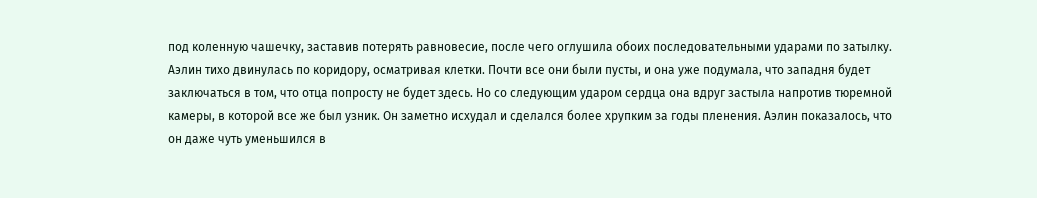под коленную чашечку, заставив потерять равновесие, после чего оглушила обоих последовательными ударами по затылку.
Аэлин тихо двинулась по коридору, осматривая клетки. Почти все они были пусты, и она уже подумала, что западня будет заключаться в том, что отца попросту не будет здесь. Но со следующим ударом сердца она вдруг застыла напротив тюремной камеры, в которой все же был узник. Он заметно исхудал и сделался более хрупким за годы пленения. Аэлин показалось, что он даже чуть уменьшился в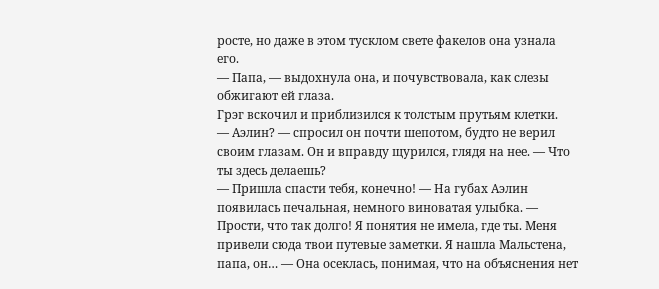росте, но даже в этом тусклом свете факелов она узнала его.
— Папа, — выдохнула она, и почувствовала, как слезы обжигают ей глаза.
Грэг вскочил и приблизился к толстым прутьям клетки.
— Аэлин? — спросил он почти шепотом, будто не верил своим глазам. Он и вправду щурился, глядя на нее. — Что ты здесь делаешь?
— Пришла спасти тебя, конечно! — На губах Аэлин появилась печальная, немного виноватая улыбка. — Прости, что так долго! Я понятия не имела, где ты. Меня привели сюда твои путевые заметки. Я нашла Мальстена, папа, он… — Она осеклась, понимая, что на объяснения нет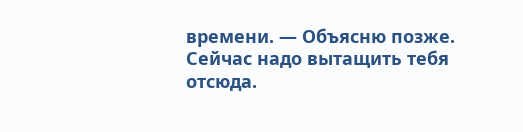времени. — Объясню позже. Сейчас надо вытащить тебя отсюда.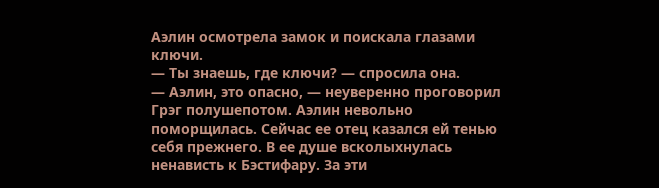Аэлин осмотрела замок и поискала глазами ключи.
— Ты знаешь, где ключи? — спросила она.
— Аэлин, это опасно, — неуверенно проговорил Грэг полушепотом. Аэлин невольно поморщилась. Сейчас ее отец казался ей тенью себя прежнего. В ее душе всколыхнулась ненависть к Бэстифару. За эти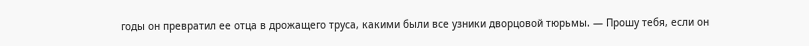годы он превратил ее отца в дрожащего труса, какими были все узники дворцовой тюрьмы. — Прошу тебя, если он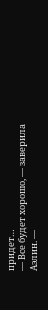придет…
— Все будет хорошо, — заверила Аэлин. —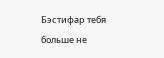Бэстифар тебя больше не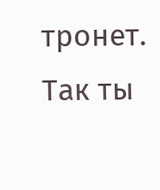тронет. Так ты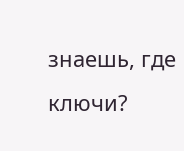знаешь, где ключи?